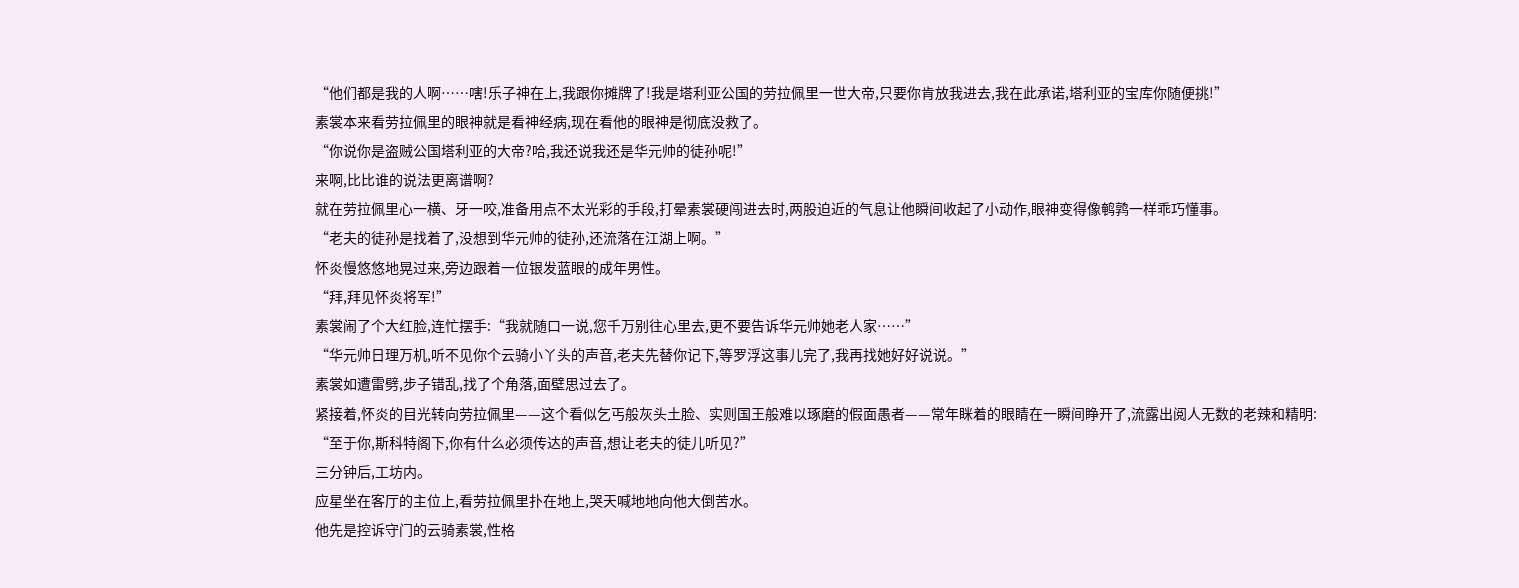“他们都是我的人啊……嗐!乐子神在上,我跟你摊牌了!我是塔利亚公国的劳拉佩里一世大帝,只要你肯放我进去,我在此承诺,塔利亚的宝库你随便挑!”
素裳本来看劳拉佩里的眼神就是看神经病,现在看他的眼神是彻底没救了。
“你说你是盗贼公国塔利亚的大帝?哈,我还说我还是华元帅的徒孙呢!”
来啊,比比谁的说法更离谱啊?
就在劳拉佩里心一横、牙一咬,准备用点不太光彩的手段,打晕素裳硬闯进去时,两股迫近的气息让他瞬间收起了小动作,眼神变得像鹌鹑一样乖巧懂事。
“老夫的徒孙是找着了,没想到华元帅的徒孙,还流落在江湖上啊。”
怀炎慢悠悠地晃过来,旁边跟着一位银发蓝眼的成年男性。
“拜,拜见怀炎将军!”
素裳闹了个大红脸,连忙摆手:“我就随口一说,您千万别往心里去,更不要告诉华元帅她老人家……”
“华元帅日理万机,听不见你个云骑小丫头的声音,老夫先替你记下,等罗浮这事儿完了,我再找她好好说说。”
素裳如遭雷劈,步子错乱,找了个角落,面壁思过去了。
紧接着,怀炎的目光转向劳拉佩里——这个看似乞丐般灰头土脸、实则国王般难以琢磨的假面愚者——常年眯着的眼睛在一瞬间睁开了,流露出阅人无数的老辣和精明:
“至于你,斯科特阁下,你有什么必须传达的声音,想让老夫的徒儿听见?”
三分钟后,工坊内。
应星坐在客厅的主位上,看劳拉佩里扑在地上,哭天喊地地向他大倒苦水。
他先是控诉守门的云骑素裳,性格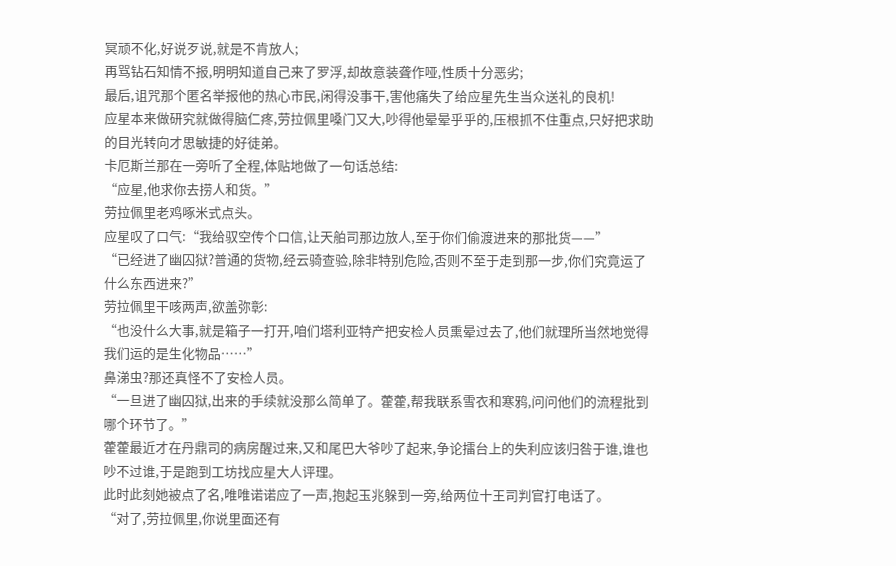冥顽不化,好说歹说,就是不肯放人;
再骂钻石知情不报,明明知道自己来了罗浮,却故意装聋作哑,性质十分恶劣;
最后,诅咒那个匿名举报他的热心市民,闲得没事干,害他痛失了给应星先生当众送礼的良机!
应星本来做研究就做得脑仁疼,劳拉佩里嗓门又大,吵得他晕晕乎乎的,压根抓不住重点,只好把求助的目光转向才思敏捷的好徒弟。
卡厄斯兰那在一旁听了全程,体贴地做了一句话总结:
“应星,他求你去捞人和货。”
劳拉佩里老鸡啄米式点头。
应星叹了口气:“我给驭空传个口信,让天舶司那边放人,至于你们偷渡进来的那批货——”
“已经进了幽囚狱?普通的货物,经云骑查验,除非特别危险,否则不至于走到那一步,你们究竟运了什么东西进来?”
劳拉佩里干咳两声,欲盖弥彰:
“也没什么大事,就是箱子一打开,咱们塔利亚特产把安检人员熏晕过去了,他们就理所当然地觉得我们运的是生化物品……”
鼻涕虫?那还真怪不了安检人员。
“一旦进了幽囚狱,出来的手续就没那么简单了。藿藿,帮我联系雪衣和寒鸦,问问他们的流程批到哪个环节了。”
藿藿最近才在丹鼎司的病房醒过来,又和尾巴大爷吵了起来,争论擂台上的失利应该归咎于谁,谁也吵不过谁,于是跑到工坊找应星大人评理。
此时此刻她被点了名,唯唯诺诺应了一声,抱起玉兆躲到一旁,给两位十王司判官打电话了。
“对了,劳拉佩里,你说里面还有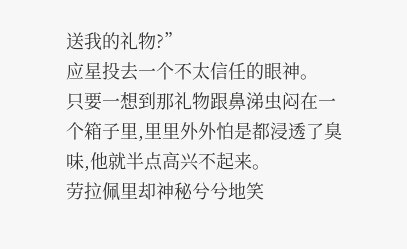送我的礼物?”
应星投去一个不太信任的眼神。
只要一想到那礼物跟鼻涕虫闷在一个箱子里,里里外外怕是都浸透了臭味,他就半点高兴不起来。
劳拉佩里却神秘兮兮地笑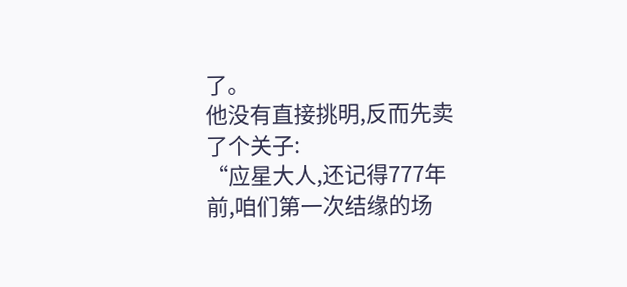了。
他没有直接挑明,反而先卖了个关子:
“应星大人,还记得777年前,咱们第一次结缘的场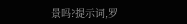景吗?提示词,罗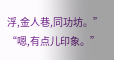浮,金人巷,同功坊。”
“嗯,有点儿印象。”